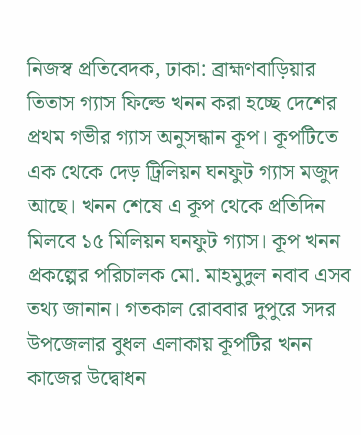নিজস্ব প্রতিবেদক, ঢাকা: ব্রাহ্মণবাড়িয়ার তিতাস গ্যাস ফিল্ডে খনন করা হচ্ছে দেশের প্রথম গভীর গ্যাস অনুসন্ধান কূপ। কূপটিতে এক থেকে দেড় ট্রিলিয়ন ঘনফুট গ্যাস মজুদ আছে। খনন শেষে এ কূপ থেকে প্রতিদিন মিলবে ১৫ মিলিয়ন ঘনফুট গ্যাস। কূপ খনন প্রকল্পের পরিচালক মো. মাহমুদুল নবাব এসব তথ্য জানান। গতকাল রোববার দুপুরে সদর উপজেলার বুধল এলাকায় কূপটির খনন কাজের উদ্বোধন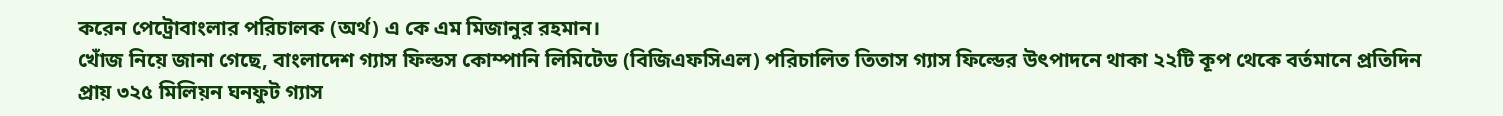করেন পেট্রোবাংলার পরিচালক (অর্থ) এ কে এম মিজানুর রহমান।
খোঁজ নিয়ে জানা গেছে, বাংলাদেশ গ্যাস ফিল্ডস কোম্পানি লিমিটেড (বিজিএফসিএল) পরিচালিত তিতাস গ্যাস ফিল্ডের উৎপাদনে থাকা ২২টি কূপ থেকে বর্তমানে প্রতিদিন প্রায় ৩২৫ মিলিয়ন ঘনফুট গ্যাস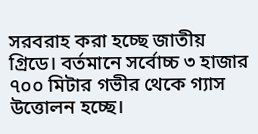সরবরাহ করা হচ্ছে জাতীয় গ্রিডে। বর্তমানে সর্বোচ্চ ৩ হাজার ৭০০ মিটার গভীর থেকে গ্যাস উত্তোলন হচ্ছে।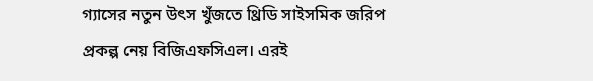গ্যাসের নতুন উৎস খুঁজতে থ্রিডি সাইসমিক জরিপ প্রকল্প নেয় বিজিএফসিএল। এরই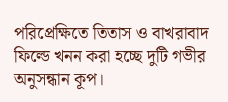পরিপ্রেক্ষিতে তিতাস ও বাখরাবাদ ফিল্ডে খনন করা হচ্ছে দুটি গভীর অনুসন্ধান কূপ।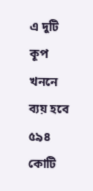এ দুটি কূপ খননে ব্যয় হবে ৫৯৪ কোটি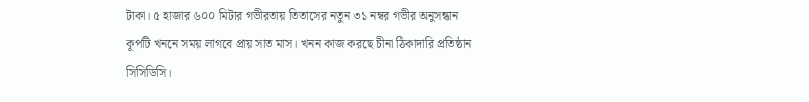টাকা। ৫ হাজার ৬০০ মিটার গভীরতায় তিতাসের নতুন ৩১ নম্বর গভীর অনুসন্ধান কূপটি খননে সময় লাগবে প্রায় সাত মাস। খনন কাজ করছে চীনা ঠিকাদারি প্রতিষ্ঠান সিসিডিসি।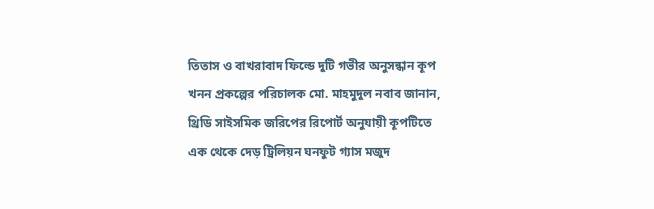তিতাস ও বাখরাবাদ ফিল্ডে দুটি গভীর অনুসন্ধান কূপ খনন প্রকল্পের পরিচালক মো. মাহমুদুল নবাব জানান, থ্রিডি সাইসমিক জরিপের রিপোর্ট অনুযায়ী কূপটিতে এক থেকে দেড় ট্রিলিয়ন ঘনফুট গ্যাস মজুদ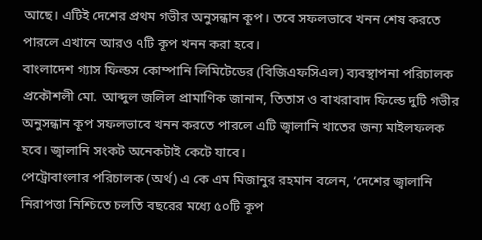আছে। এটিই দেশের প্রথম গভীর অনুসন্ধান কূপ। তবে সফলভাবে খনন শেষ করতে পারলে এখানে আরও ৭টি কূপ খনন করা হবে।
বাংলাদেশ গ্যাস ফিল্ডস কোম্পানি লিমিটেডের (বিজিএফসিএল) ব্যবস্থাপনা পরিচালক প্রকৌশলী মো. আব্দুল জলিল প্রামাণিক জানান, তিতাস ও বাখরাবাদ ফিল্ডে দুটি গভীর অনুসন্ধান কূপ সফলভাবে খনন করতে পারলে এটি জ্বালানি খাতের জন্য মাইলফলক হবে। জ্বালানি সংকট অনেকটাই কেটে যাবে।
পেট্রোবাংলার পরিচালক (অর্থ) এ কে এম মিজানুর রহমান বলেন, ‘দেশের জ্বালানি নিরাপত্তা নিশ্চিতে চলতি বছরের মধ্যে ৫০টি কূপ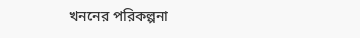খননের পরিকল্পনা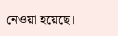নেওয়া হয়েছে।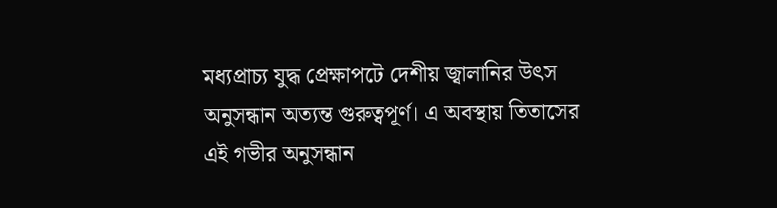মধ্যপ্রাচ্য যুদ্ধ প্রেক্ষাপটে দেশীয় জ্বালানির উৎস অনুসন্ধান অত্যন্ত গুরুত্বপূর্ণ। এ অবস্থায় তিতাসের এই গভীর অনুসন্ধান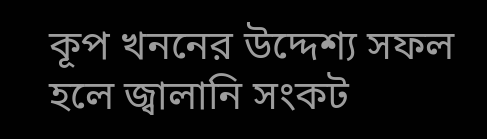কূপ খননের উদ্দেশ্য সফল হলে জ্বালানি সংকট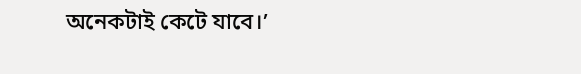অনেকটাই কেটে যাবে।’